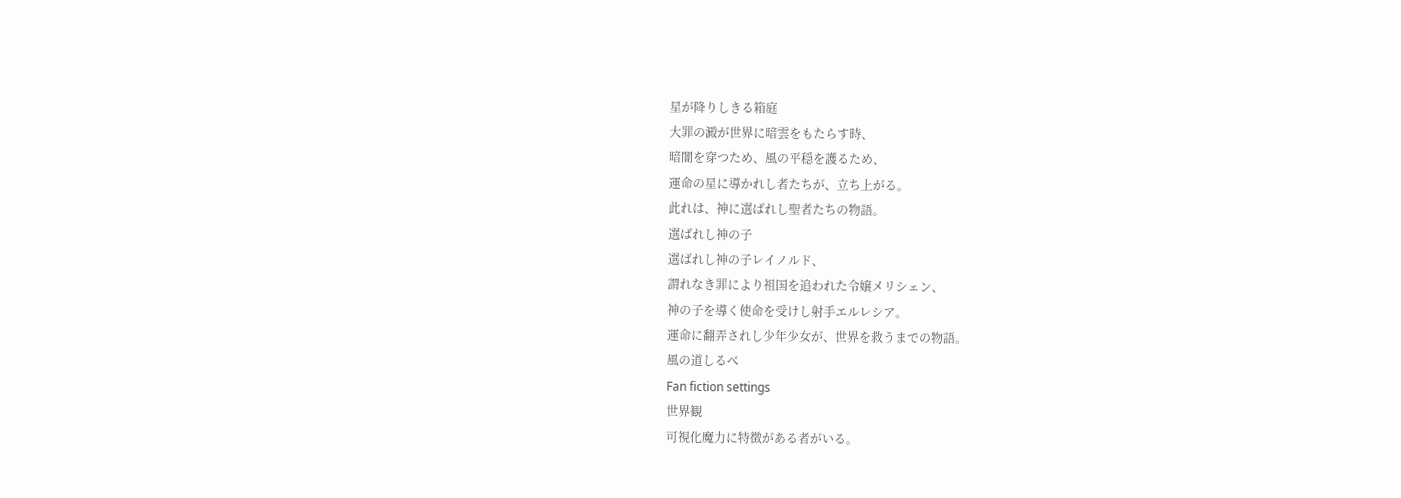星が降りしきる箱庭
大罪の澱が世界に暗雲をもたらす時、
暗闇を穿つため、風の平穏を護るため、
運命の星に導かれし者たちが、立ち上がる。
此れは、神に選ばれし聖者たちの物語。
選ばれし神の子
選ばれし神の子レイノルド、
謂れなき罪により祖国を追われた令嬢メリシェン、
神の子を導く使命を受けし射手エルレシア。
運命に翻弄されし少年少女が、世界を救うまでの物語。
風の道しるべ
Fan fiction settings
世界観
可視化魔力に特徴がある者がいる。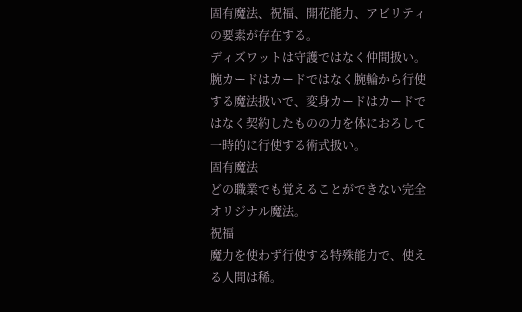固有魔法、祝福、開花能力、アビリティの要素が存在する。
ディズワットは守護ではなく仲間扱い。
腕カードはカードではなく腕輪から行使する魔法扱いで、変身カードはカードではなく契約したものの力を体におろして一時的に行使する術式扱い。
固有魔法
どの職業でも覚えることができない完全オリジナル魔法。
祝福
魔力を使わず行使する特殊能力で、使える人間は稀。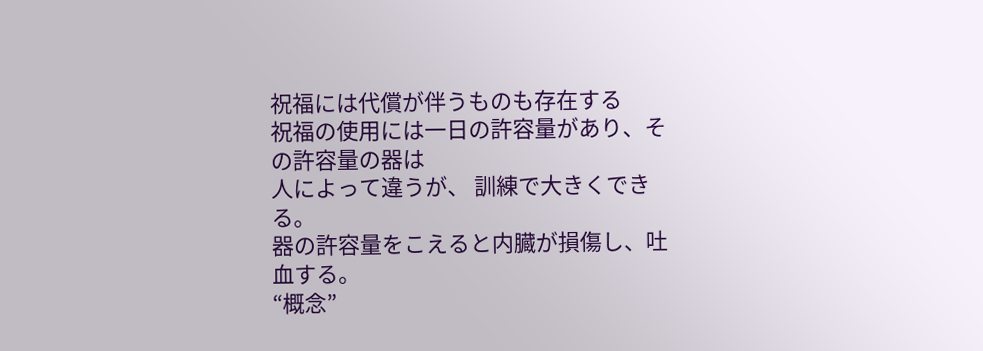祝福には代償が伴うものも存在する
祝福の使用には一日の許容量があり、その許容量の器は
人によって違うが、 訓練で大きくできる。
器の許容量をこえると内臓が損傷し、吐血する。
“概念”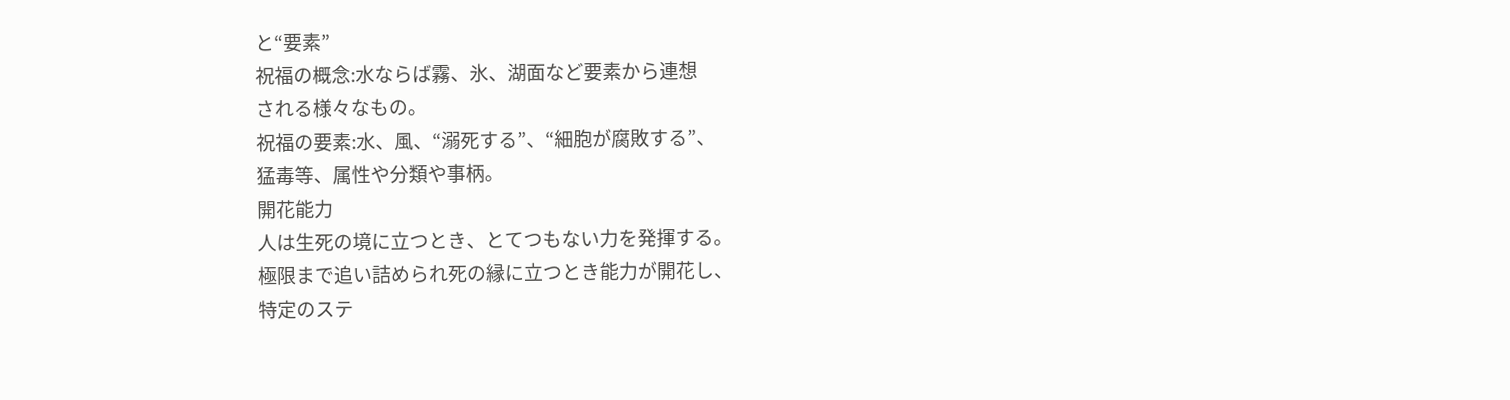と“要素”
祝福の概念:水ならば霧、氷、湖面など要素から連想
される様々なもの。
祝福の要素:水、風、“溺死する”、“細胞が腐敗する”、
猛毒等、属性や分類や事柄。
開花能力
人は生死の境に立つとき、とてつもない力を発揮する。
極限まで追い詰められ死の縁に立つとき能力が開花し、
特定のステ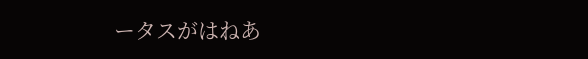ータスがはねあ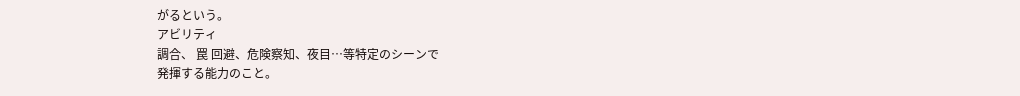がるという。
アビリティ
調合、 罠 回避、危険察知、夜目…等特定のシーンで
発揮する能力のこと。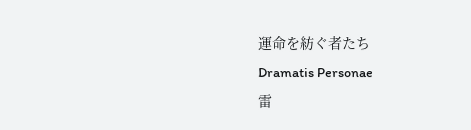運命を紡ぐ者たち
Dramatis Personae
雷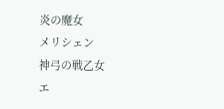炎の魔女
メリシェン
神弓の戦乙女
エ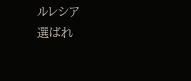ルレシア
選ばれ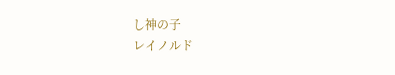し神の子
レイノルド